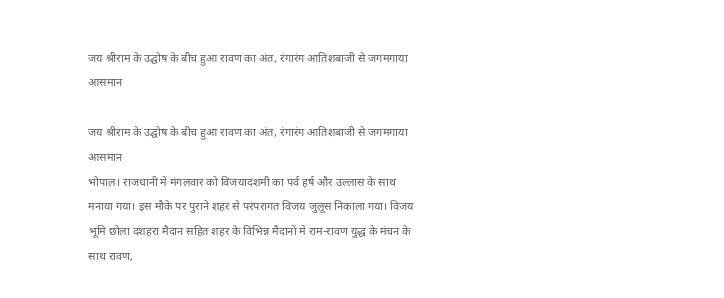जय श्रीराम के उद्घोष के बीच हुआ रावण का अंत, रंगारंग आतिशबाजी से जगमगाया आसमान

जय श्रीराम के उद्घोष के बीच हुआ रावण का अंत, रंगारंग आतिशबाजी से जगमगाया आसमान
भोपाल। राजधानी में मंगलवार को विजयादशमी का पर्व हर्ष और उल्लास के साथ मनाया गया। इस मौके पर पुराने शहर से परंपरागत विजय जुलूस निकाला गया। विजय भूमि छोला दशहरा मैदान सहित शहर के विभिन्न मैदानों में राम-रावण युद्ध के मंचन के साथ रावण,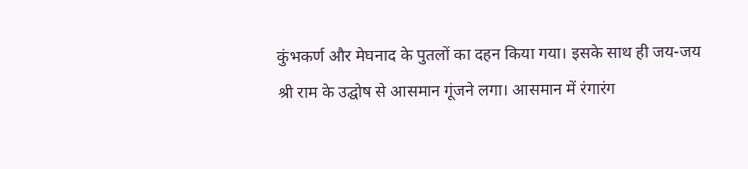कुंभकर्ण और मेघनाद के पुतलों का दहन किया गया। इसके साथ ही जय-जय श्री राम के उद्घोष से आसमान गूंजने लगा। आसमान में रंगारंग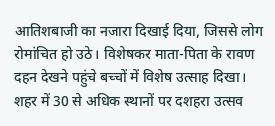आतिशबाजी का नजारा दिखाई दिया, जिससे लोग रोमांचित हो उठे। विशेषकर माता-पिता के रावण दहन देखने पहुंचे बच्चों में विशेष उत्साह दिखा। शहर में 30 से अधिक स्थानों पर दशहरा उत्सव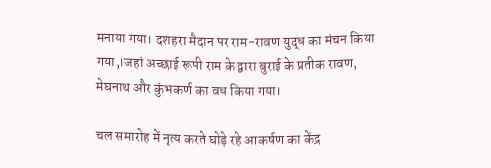मनाया गया। दशहरा मैदान पर राम-रावण युद्ध का मंचन किया गया,।जहां अच्छाई रूपी राम के द्वारा बुराई के प्रतीक रावण, मेघनाथ और कुंभकर्ण का वध किया गया।

चल समारोह में नृत्य करते घोड़े रहे आकर्षण का केंद्र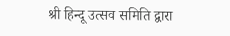श्री हिन्दू उत्सव समिति द्वारा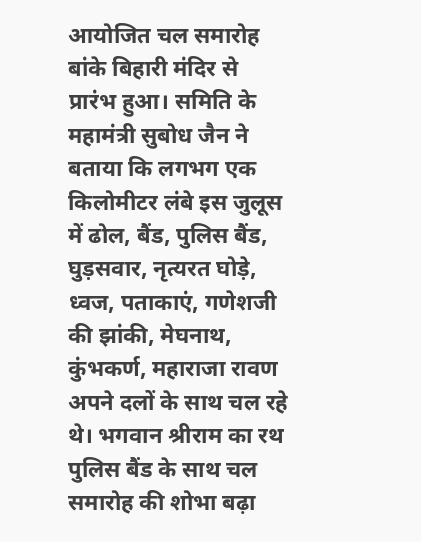आयोजित चल समारोह बांके बिहारी मंदिर से प्रारंभ हुआ। समिति के महामंत्री सुबोध जैन ने बताया कि लगभग एक किलोमीटर लंबे इस जुलूस में ढोल, बैंड, पुलिस बैंड, घुड़सवार, नृत्यरत घोड़े, ध्वज, पताकाएं, गणेशजी की झांकी, मेघनाथ, कुंभकर्ण, महाराजा रावण अपने दलों के साथ चल रहे थे। भगवान श्रीराम का रथ पुलिस बैंड के साथ चल समारोह की शोभा बढ़ा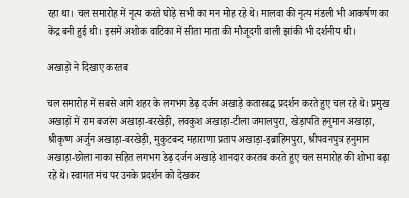रहा था। चल समारोह में नृत्य करते घोड़े सभी का मन मोह रहे थे। मालवा की नृत्य मंडली भी आकर्षण का केंद्र बनी हुई थी। इसमें अशोक वाटिका में सीता माता की मौजूदगी वाली झांकी भी दर्शनीय थी।

अखाड़ों ने दिखाए करतब

चल समारोह में सबसे आगे शहर के लगभग डेढ़ दर्जन अखाड़े कतारबद्ध प्रदर्शन करते हुए चल रहे थे। प्रमुख अखाड़ों में राम बजरंग अखाड़ा-बरखेड़ी, लवकुश अखाड़ा-टीला जमालपुरा, खेड़ापति हनुमान अखाड़ा, श्रीकृष्ण अर्जुन अखाड़ा-बरखेड़ी, मुकुटबन्द महाराणा प्रताप अखाड़ा-इब्राहिमपुरा, श्रीपवनपुत्र हनुमान अखाड़ा-छोला नाका सहित लगभग डेढ़ दर्जन अखाड़े शानदार करतब करते हुए चल समारोह की शोभा बढ़ा रहे थे। स्वागत मंच पर उनके प्रदर्शन को देखकर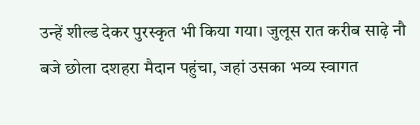उन्हें शील्ड देकर पुरस्कृत भी किया गया। जुलूस रात करीब साढ़े नौ बजे छोला दशहरा मैदान पहुंचा, जहां उसका भव्य स्वागत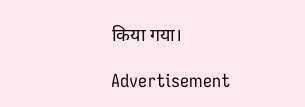किया गया।

Advertisement